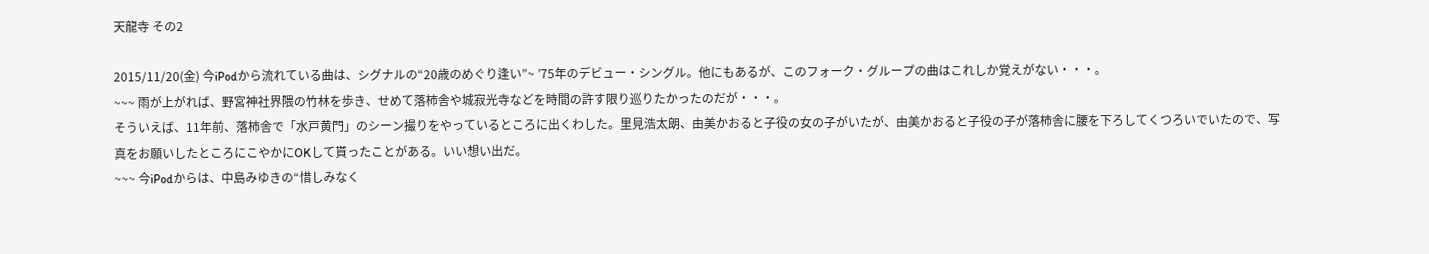天龍寺 その2

2015/11/20(金) 今iPodから流れている曲は、シグナルの“20歳のめぐり逢い”~ ’75年のデビュー・シングル。他にもあるが、このフォーク・グループの曲はこれしか覚えがない・・・。
~~~ 雨が上がれば、野宮神社界隈の竹林を歩き、せめて落柿舎や城寂光寺などを時間の許す限り巡りたかったのだが・・・。
そういえば、11年前、落柿舎で「水戸黄門」のシーン撮りをやっているところに出くわした。里見浩太朗、由美かおると子役の女の子がいたが、由美かおると子役の子が落柿舎に腰を下ろしてくつろいでいたので、写真をお願いしたところにこやかにOKして貰ったことがある。いい想い出だ。
~~~ 今iPodからは、中島みゆきの“惜しみなく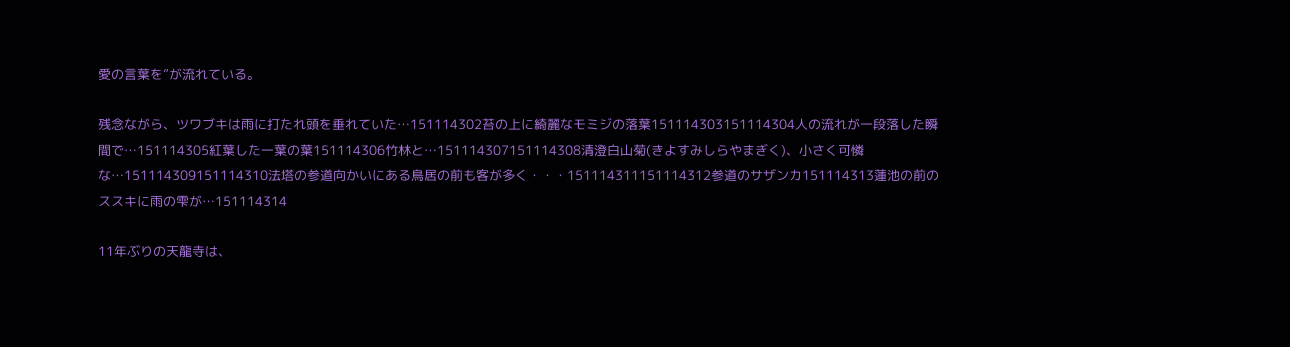愛の言葉を”が流れている。

残念ながら、ツワブキは雨に打たれ頭を垂れていた…151114302苔の上に綺麗なモミジの落葉151114303151114304人の流れが一段落した瞬間で…151114305紅葉した一葉の葉151114306竹林と…151114307151114308清澄白山菊(きよすみしらやまぎく)、小さく可憐な…151114309151114310法塔の参道向かいにある鳥居の前も客が多く・・・151114311151114312参道のサザンカ151114313蓮池の前のススキに雨の雫が…151114314

11年ぶりの天龍寺は、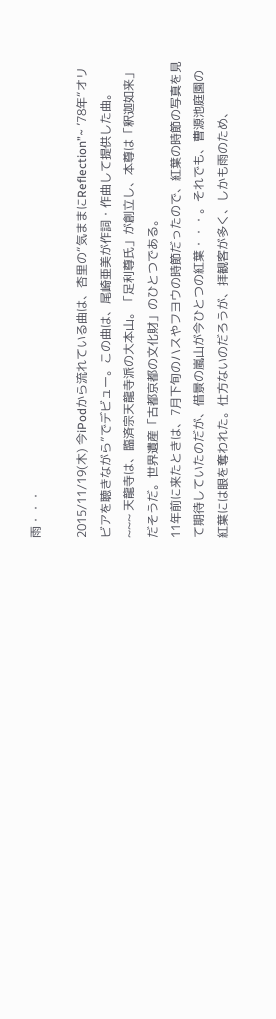雨・・・

2015/11/19(木) 今iPodから流れている曲は、杏里の“気ままにReflection”~ ’78年“オリビアを聴きながら”でデビュー。この曲は、尾崎亜美が作詞・作曲して提供した曲。
~~~ 天龍寺は、臨済宗天龍寺派の大本山。「足利尊氏」が創立し、本尊は「釈迦如来」だそうだ。世界遺産「古都京都の文化財」のひとつである。
11年前に来たときは、7月下旬のハスやフヨウの時節だったので、紅葉の時節の写真を見て期待していたのだが、借景の嵐山が今ひとつの紅葉・・・。それでも、曹源池庭園の紅葉には眼を奪われた。仕方ないのだろうが、拝観客が多く、しかも雨のため、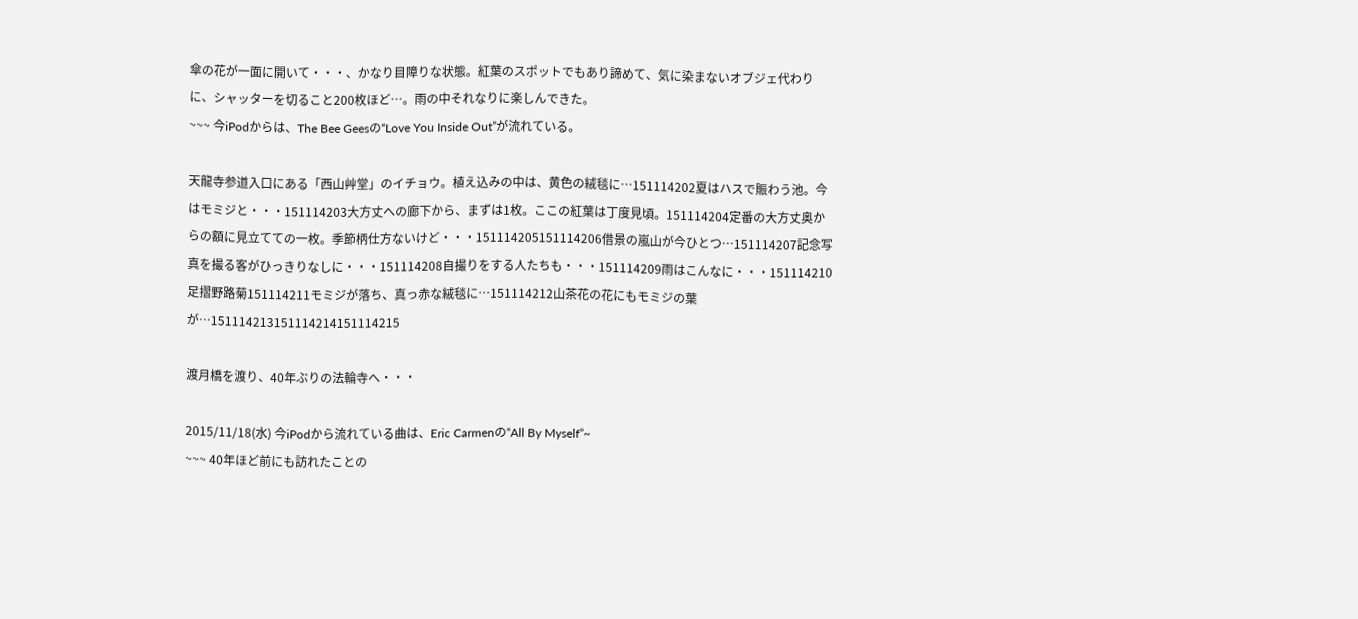傘の花が一面に開いて・・・、かなり目障りな状態。紅葉のスポットでもあり諦めて、気に染まないオブジェ代わりに、シャッターを切ること200枚ほど…。雨の中それなりに楽しんできた。
~~~ 今iPodからは、The Bee Geesの“Love You Inside Out”が流れている。

天龍寺参道入口にある「西山艸堂」のイチョウ。植え込みの中は、黄色の絨毯に…151114202夏はハスで賑わう池。今はモミジと・・・151114203大方丈への廊下から、まずは1枚。ここの紅葉は丁度見頃。151114204定番の大方丈奥からの額に見立てての一枚。季節柄仕方ないけど・・・151114205151114206借景の嵐山が今ひとつ…151114207記念写真を撮る客がひっきりなしに・・・151114208自撮りをする人たちも・・・151114209雨はこんなに・・・151114210足摺野路菊151114211モミジが落ち、真っ赤な絨毯に…151114212山茶花の花にもモミジの葉が…151114213151114214151114215

渡月橋を渡り、40年ぶりの法輪寺へ・・・

2015/11/18(水) 今iPodから流れている曲は、Eric Carmenの“All By Myself”~
~~~ 40年ほど前にも訪れたことの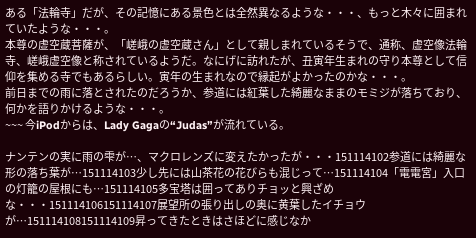ある「法輪寺」だが、その記憶にある景色とは全然異なるような・・・、もっと木々に囲まれていたような・・・。
本尊の虚空蔵菩薩が、「嵯峨の虚空蔵さん」として親しまれているそうで、通称、虚空像法輪寺、嵯峨虚空像と称されているようだ。なにげに訪れたが、丑寅年生まれの守り本尊として信仰を集める寺でもあるらしい。寅年の生まれなので縁起がよかったのかな・・・。
前日までの雨に落とされたのだろうか、参道には紅葉した綺麗なままのモミジが落ちており、何かを語りかけるような・・・。
~~~ 今iPodからは、Lady Gagaの“Judas”が流れている。

ナンテンの実に雨の雫が…、マクロレンズに変えたかったが・・・151114102参道には綺麗な形の落ち葉が…151114103少し先には山茶花の花びらも混じって…151114104「電電宮」入口の灯籠の屋根にも…151114105多宝塔は囲ってありチョッと興ざめな・・・151114106151114107展望所の張り出しの奥に黄葉したイチョウが…151114108151114109昇ってきたときはさほどに感じなか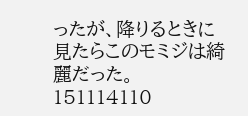ったが、降りるときに見たらこのモミジは綺麗だった。151114110